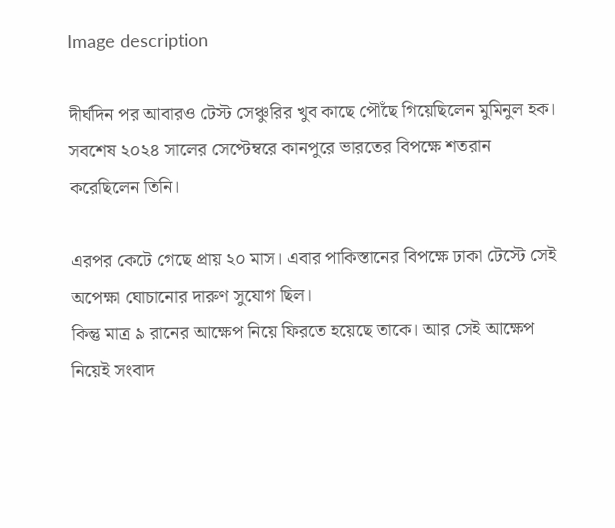Image description

দীর্ঘদিন পর আবারও টেস্ট সেঞ্চুরির খুব কাছে পৌঁছে গিয়েছিলেন মুমিনুল হক। সবশেষ ২০২৪ সালের সেপ্টেম্বরে কানপুরে ভারতের বিপক্ষে শতরান করেছিলেন তিনি।

এরপর কেটে গেছে প্রায় ২০ মাস। এবার পাকিস্তানের বিপক্ষে ঢাকা টেস্টে সেই অপেক্ষা ঘোচানোর দারুণ সুযোগ ছিল।
কিন্তু মাত্র ৯ রানের আক্ষেপ নিয়ে ফিরতে হয়েছে তাকে। আর সেই আক্ষেপ নিয়েই সংবাদ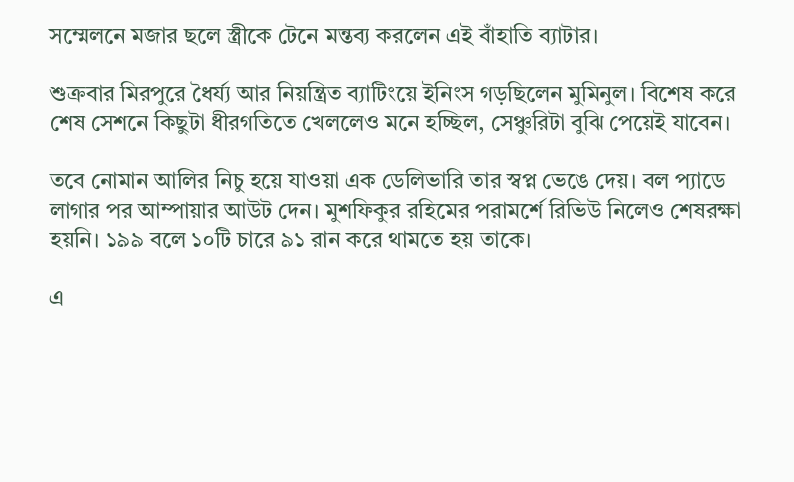সম্মেলনে মজার ছলে স্ত্রীকে টেনে মন্তব্য করলেন এই বাঁহাতি ব্যাটার।

শুক্রবার মিরপুরে ধৈর্য্য আর নিয়ন্ত্রিত ব্যাটিংয়ে ইনিংস গড়ছিলেন মুমিনুল। বিশেষ করে শেষ সেশনে কিছুটা ধীরগতিতে খেললেও মনে হচ্ছিল, সেঞ্চুরিটা বুঝি পেয়েই যাবেন।

তবে নোমান আলির নিচু হয়ে যাওয়া এক ডেলিভারি তার স্বপ্ন ভেঙে দেয়। বল প্যাডে লাগার পর আম্পায়ার আউট দেন। মুশফিকুর রহিমের পরামর্শে রিভিউ নিলেও শেষরক্ষা হয়নি। ১৯৯ বলে ১০টি চারে ৯১ রান করে থামতে হয় তাকে।

এ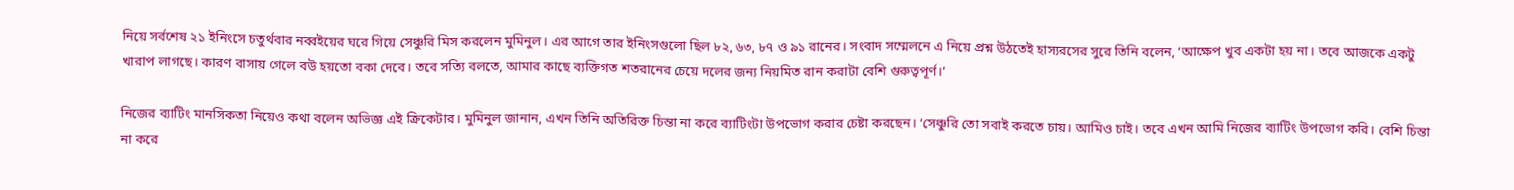নিয়ে সর্বশেষ ২১ ইনিংসে চতুর্থবার নব্বইয়ের ঘরে গিয়ে সেঞ্চুরি মিস করলেন মুমিনুল। এর আগে তার ইনিংসগুলো ছিল ৮২, ৬৩, ৮৭ ও ৯১ রানের। সংবাদ সম্মেলনে এ নিয়ে প্রশ্ন উঠতেই হাস্যরসের সুরে তিনি বলেন, ‘আক্ষেপ খুব একটা হয় না। তবে আজকে একটু খারাপ লাগছে। কারণ বাসায় গেলে বউ হয়তো বকা দেবে। তবে সত্যি বলতে, আমার কাছে ব্যক্তিগত শতরানের চেয়ে দলের জন্য নিয়মিত রান করাটা বেশি গুরুত্বপূর্ণ।’

নিজের ব্যাটিং মানসিকতা নিয়েও কথা বলেন অভিজ্ঞ এই ক্রিকেটার। মুমিনুল জানান, এখন তিনি অতিরিক্ত চিন্তা না করে ব্যাটিংটা উপভোগ করার চেষ্টা করছেন। ‘সেঞ্চুরি তো সবাই করতে চায়। আমিও চাই। তবে এখন আমি নিজের ব্যাটিং উপভোগ করি। বেশি চিন্তা না করে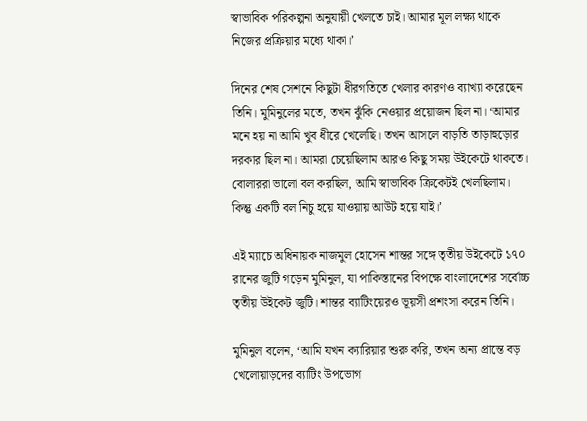স্বাভাবিক পরিকল্পনা অনুযায়ী খেলতে চাই। আমার মূল লক্ষ্য থাকে নিজের প্রক্রিয়ার মধ্যে থাকা।’

দিনের শেষ সেশনে কিছুটা ধীরগতিতে খেলার কারণও ব্যাখ্যা করেছেন তিনি। মুমিনুলের মতে, তখন ঝুঁকি নেওয়ার প্রয়োজন ছিল না। ‘আমার মনে হয় না আমি খুব ধীরে খেলেছি। তখন আসলে বাড়তি তাড়াহুড়োর দরকার ছিল না। আমরা চেয়েছিলাম আরও কিছু সময় উইকেটে থাকতে। বোলাররা ভালো বল করছিল, আমি স্বাভাবিক ক্রিকেটই খেলছিলাম। কিন্তু একটি বল নিচু হয়ে যাওয়ায় আউট হয়ে যাই।’

এই ম্যাচে অধিনায়ক নাজমুল হোসেন শান্তর সঙ্গে তৃতীয় উইকেটে ১৭০ রানের জুটি গড়েন মুমিনুল, যা পাকিস্তানের বিপক্ষে বাংলাদেশের সর্বোচ্চ তৃতীয় উইকেট জুটি। শান্তর ব্যাটিংয়েরও ভূয়সী প্রশংসা করেন তিনি।

মুমিনুল বলেন, ‘আমি যখন ক্যারিয়ার শুরু করি, তখন অন্য প্রান্তে বড় খেলোয়াড়দের ব্যাটিং উপভোগ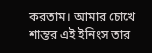করতাম। আমার চোখে শান্তর এই ইনিংস তার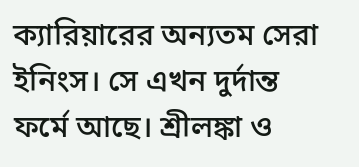ক্যারিয়ারের অন্যতম সেরা ইনিংস। সে এখন দুর্দান্ত ফর্মে আছে। শ্রীলঙ্কা ও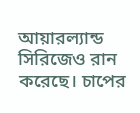আয়ারল্যান্ড সিরিজেও রান করেছে। চাপের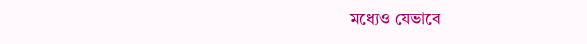মধ্যেও যেভাবে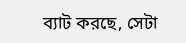ব্যাট করছে, সেটা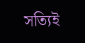সত্যিই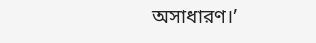অসাধারণ।’